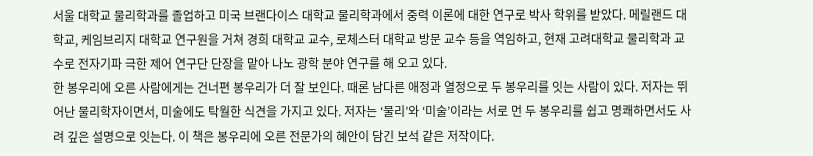서울 대학교 물리학과를 졸업하고 미국 브랜다이스 대학교 물리학과에서 중력 이론에 대한 연구로 박사 학위를 받았다. 메릴랜드 대학교, 케임브리지 대학교 연구원을 거쳐 경희 대학교 교수, 로체스터 대학교 방문 교수 등을 역임하고, 현재 고려대학교 물리학과 교수로 전자기파 극한 제어 연구단 단장을 맡아 나노 광학 분야 연구를 해 오고 있다.
한 봉우리에 오른 사람에게는 건너편 봉우리가 더 잘 보인다. 때론 남다른 애정과 열정으로 두 봉우리를 잇는 사람이 있다. 저자는 뛰어난 물리학자이면서, 미술에도 탁월한 식견을 가지고 있다. 저자는 ‘물리’와 ‘미술’이라는 서로 먼 두 봉우리를 쉽고 명쾌하면서도 사려 깊은 설명으로 잇는다. 이 책은 봉우리에 오른 전문가의 혜안이 담긴 보석 같은 저작이다.